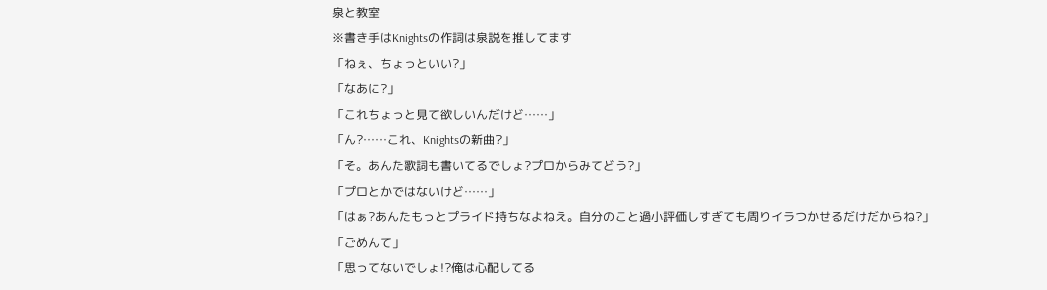泉と教室
※書き手はKnightsの作詞は泉説を推してます
「ねぇ、ちょっといい?」
「なあに?」
「これちょっと見て欲しいんだけど……」
「ん?……これ、Knightsの新曲?」
「そ。あんた歌詞も書いてるでしょ?プロからみてどう?」
「プロとかではないけど……」
「はぁ?あんたもっとプライド持ちなよねえ。自分のこと過小評価しすぎても周りイラつかせるだけだからね?」
「ごめんて」
「思ってないでしょ!?俺は心配してる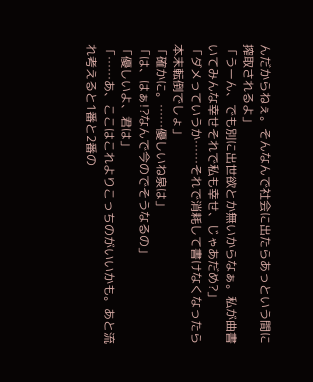んだからねぇ。そんなんで社会に出たらあっという間に搾取されるよ」
「うーん、でも別に出世欲とか無いからなぁ。私が曲書いてみんな幸せそれで私も幸せ、じゃあだめ?」
「ダメっていうか……それで消耗して書けなくなったら本末転倒でしょ」
「確かに。……優しいね泉は」
「は、はぁ!?なんで今のでそうなるの」
「優しいよ、君は」
「……あ、ここはこれよりこっちのがいいかも。あと流れ考えると1番と2番の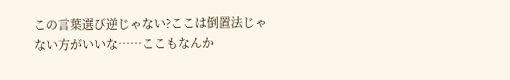この言葉選び逆じゃない?ここは倒置法じゃない方がいいな……ここもなんか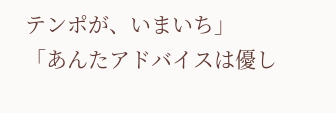テンポが、いまいち」
「あんたアドバイスは優し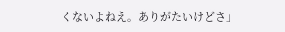くないよねえ。ありがたいけどさ」